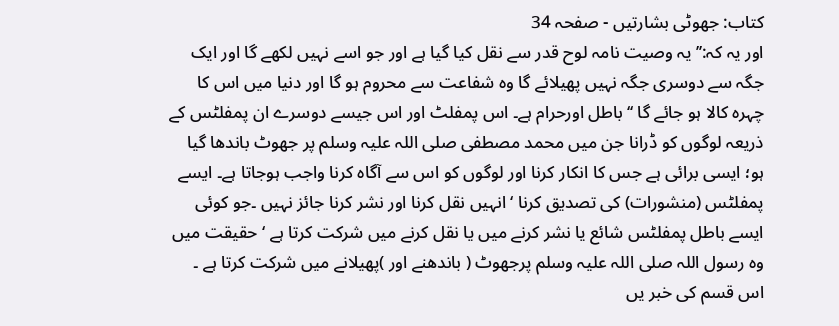کتاب: جھوٹی بشارتیں - صفحہ 34
اور یہ کہ:’’ یہ وصیت نامہ لوح قدر سے نقل کیا گیا ہے اور جو اسے نہیں لکھے گا اور ایک جگہ سے دوسری جگہ نہیں پھیلائے گا وہ شفاعت سے محروم ہو گا اور دنیا میں اس کا چہرہ کالا ہو جائے گا ‘‘ باطل اورحرام ہے۔ اس پمفلٹ اور اس جیسے دوسرے ان پمفلٹس کے ذریعہ لوگوں کو ڈرانا جن میں محمد مصطفی صلی اللہ علیہ وسلم پر جھوٹ باندھا گیا ہو؛ ایسی برائی ہے جس کا انکار کرنا اور لوگوں کو اس سے آگاہ کرنا واجب ہوجاتا ہے۔ ایسے پمفلٹس (منشورات) کی تصدیق کرنا ‘ انہیں نقل کرنا اور نشر کرنا جائز نہیں ۔جو کوئی ایسے باطل پمفلٹس شائع یا نشر کرنے میں یا نقل کرنے میں شرکت کرتا ہے ‘ حقیقت میں وہ رسول اللہ صلی اللہ علیہ وسلم پرجھوٹ ( باندھنے اور )پھیلانے میں شرکت کرتا ہے ۔ اس قسم کی خبر یں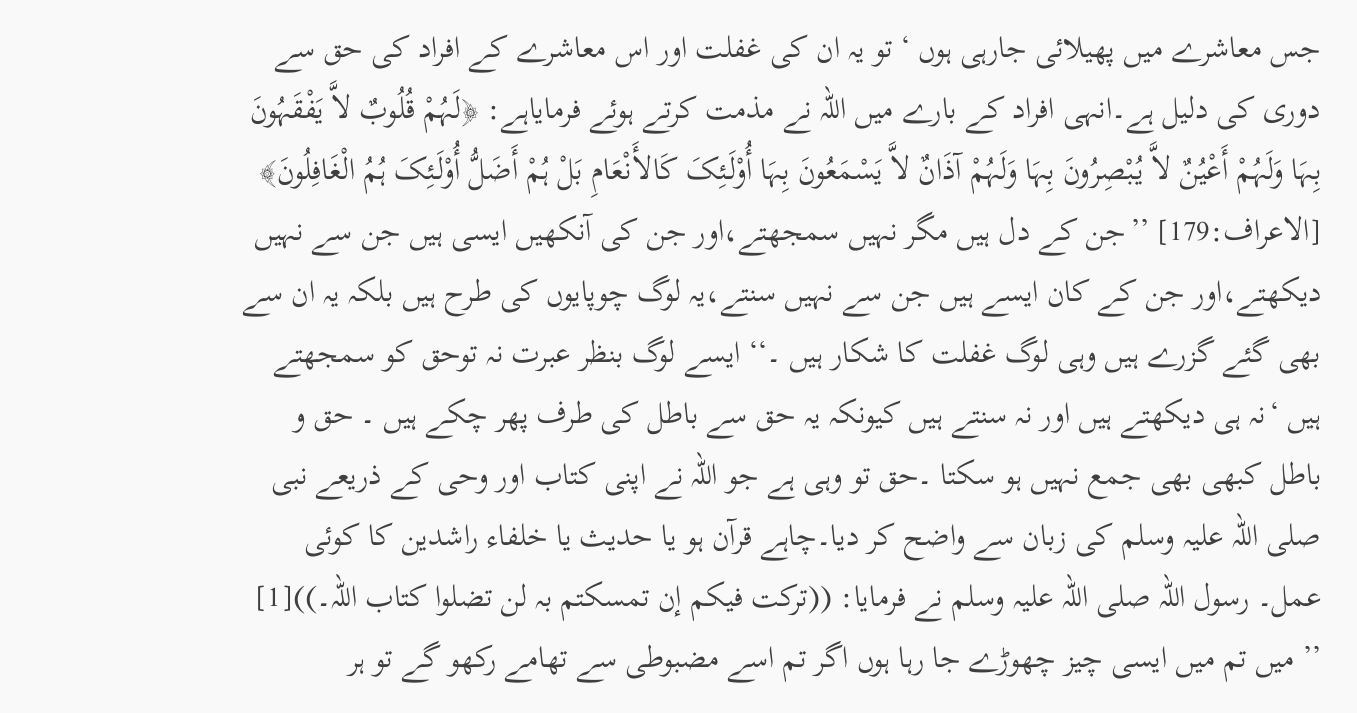جس معاشرے میں پھیلائی جارہی ہوں ‘ تو یہ ان کی غفلت اور اس معاشرے کے افراد کی حق سے دوری کی دلیل ہے۔انہی افراد کے بارے میں اللہ نے مذمت کرتے ہوئے فرمایاہے: ﴿لَہُمْ قُلُوبٌ لاَّ یَفْقَہُونَ بِہَا وَلَہُمْ أَعْیُنٌ لاَّ یُبْصِرُونَ بِہَا وَلَہُمْ آذَانٌ لاَّ یَسْمَعُونَ بِہَا أُوْلَـئِکَ کَالأَنْعَامِ بَلْ ہُمْ أَضَلُّ أُوْلَـئِکَ ہُمُ الْغَافِلُونَ﴾ [الاعراف:179] ’’جن کے دل ہیں مگر نہیں سمجھتے،اور جن کی آنکھیں ایسی ہیں جن سے نہیں دیکھتے،اور جن کے کان ایسے ہیں جن سے نہیں سنتے،یہ لوگ چوپایوں کی طرح ہیں بلکہ یہ ان سے بھی گئے گزرے ہیں وہی لوگ غفلت کا شکار ہیں ۔‘‘ ایسے لوگ بنظر عبرت نہ توحق کو سمجھتے ہیں ‘نہ ہی دیکھتے ہیں اور نہ سنتے ہیں کیونکہ یہ حق سے باطل کی طرف پھر چکے ہیں ۔ حق و باطل کبھی بھی جمع نہیں ہو سکتا ۔حق تو وہی ہے جو اللہ نے اپنی کتاب اور وحی کے ذریعے نبی صلی اللہ علیہ وسلم کی زبان سے واضح کر دیا۔چاہے قرآن ہو یا حدیث یا خلفاء راشدین کا کوئی عمل۔ رسول اللہ صلی اللہ علیہ وسلم نے فرمایا: ((ترکت فیکم إن تمسکتم بہ لن تضلوا کتاب اللہ۔))[1] ’’ میں تم میں ایسی چیز چھوڑے جا رہا ہوں اگر تم اسے مضبوطی سے تھامے رکھو گے تو ہر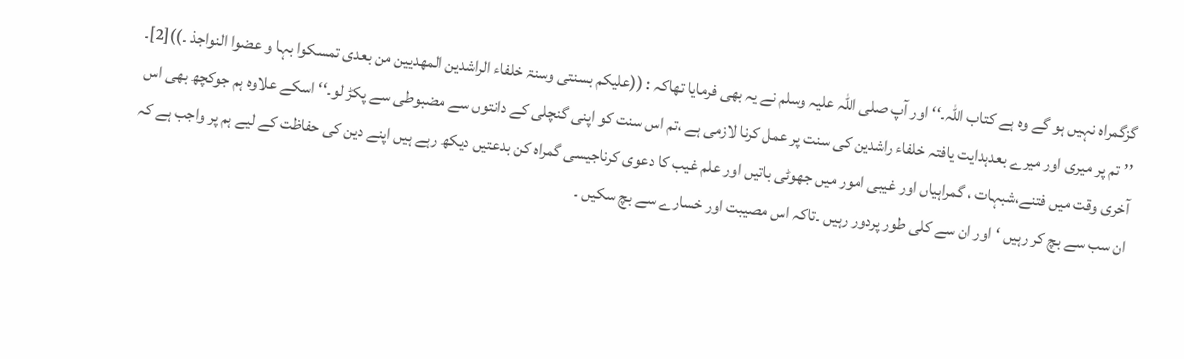گزگمراہ نہیں ہو گے وہ ہے کتاب اللہ۔‘‘ اور آپ صلی اللہ علیہ وسلم نے یہ بھی فرمایا تھاکہ : ((علیکم بسنتی وسنۃ خلفاء الراشدین المھدیین من بعدی تمسکوا بہا و عضوا النواجذ ۔))[2]۔ ’’تم پر میری اور میرے بعدہدایت یافتہ خلفاء راشدین کی سنت پر عمل کرنا لازمی ہے ،تم اس سنت کو اپنی گنچلی کے دانتوں سے مضبوطی سے پکڑ لو۔‘‘ اسکے علاوہ ہم جوکچھ بھی اس آخری وقت میں فتنے،شبہات ، گمراہیاں اور غیبی امور میں جھوٹی باتیں اور علم غیب کا دعوی کرناجیسی گمراہ کن بدعتیں دیکھ رہے ہیں اپنے دین کی حفاظت کے لیے ہم پر واجب ہے کہ ان سب سے بچ کر رہیں ‘اور ان سے کلی طور پردور رہیں ۔تاکہ اس مصیبت اور خسارے سے بچ سکیں ۔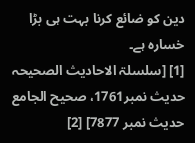دین کو ضائع کرنا بہت ہی بڑا خسارہ ہے۔
[1] [سلسلۃ الاحادیث الصحیحہ حدیث نمبر1761، صحیح الجامع حدیث نمبر 7877] [2]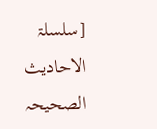[سلسلۃ الاحادیث الصحیحہ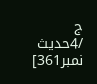ج /4حدیث نمبر361]